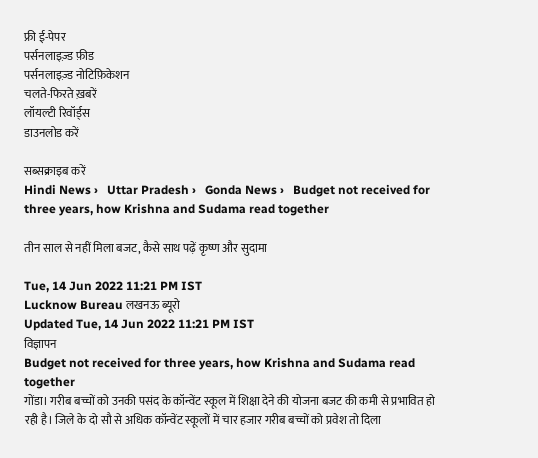फ्री ई-पेपर
पर्सनलाइज़्ड फ़ीड
पर्सनलाइज़्ड नोटिफ़िकेशन
चलते-फिरते ख़बरें
लॉयल्टी रिवॉर्ड्स
डाउनलोड करें

सब्सक्राइब करें
Hindi News ›   Uttar Pradesh ›   Gonda News ›   Budget not received for three years, how Krishna and Sudama read together

तीन साल से नहीं मिला बजट, कैसे साथ पढ़ें कृष्ण और सुदामा

Tue, 14 Jun 2022 11:21 PM IST
Lucknow Bureau लखनऊ ब्यूरो
Updated Tue, 14 Jun 2022 11:21 PM IST
विज्ञापन
Budget not received for three years, how Krishna and Sudama read together
गोंडा। गरीब बच्चों को उनकी पसंद के कॉन्वेंट स्कूल में शिक्षा देने की योजना बजट की कमी से प्रभावित हो रही है। जिले के दो सौ से अधिक कॉन्वेंट स्कूलों में चार हजार गरीब बच्चों को प्रवेश तो दिला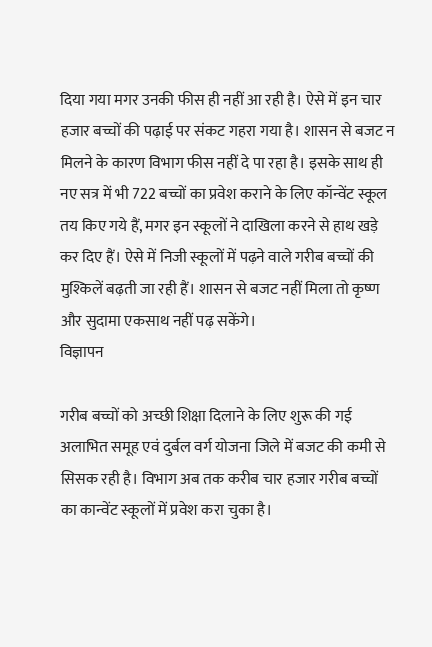दिया गया मगर उनकी फीस ही नहीं आ रही है। ऐसे में इन चार हजार बच्चों की पढ़ाई पर संकट गहरा गया है। शासन से बजट न मिलने के कारण विभाग फीस नहीं दे पा रहा है। इसके साथ ही नए सत्र में भी 722 बच्चों का प्रवेश कराने के लिए कॉन्वेंट स्कूल तय किए गये हैं, मगर इन स्कूलों ने दाखिला करने से हाथ खड़े कर दिए हैं। ऐसे में निजी स्कूलों में पढ़ने वाले गरीब बच्चों की मुश्किलें बढ़ती जा रही हैं। शासन से बजट नहीं मिला तो कृष्ण और सुदामा एकसाथ नहीं पढ़ सकेंगे।
विज्ञापन

गरीब बच्चों को अच्छी शिक्षा दिलाने के लिए शुरू की गई अलाभित समूह एवं दुर्बल वर्ग योजना जिले में बजट की कमी से सिसक रही है। विभाग अब तक करीब चार हजार गरीब बच्चों का कान्वेंट स्कूलों में प्रवेश करा चुका है।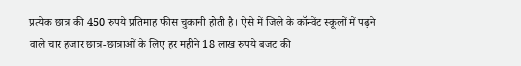प्रत्येक छात्र की 450 रुपये प्रतिमाह फीस चुकानी होती है। ऐसे में जिले के कॉन्वेंट स्कूलों में पढ़ने वाले चार हजार छात्र-छात्राओं के लिए हर महीने 18 लाख रुपये बजट की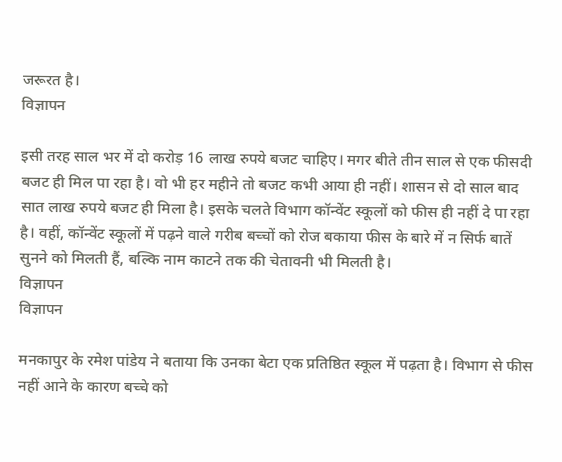जरूरत है।
विज्ञापन

इसी तरह साल भर में दो करोड़ 16 लाख रुपये बजट चाहिए। मगर बीते तीन साल से एक फीसदी बजट ही मिल पा रहा है। वो भी हर महीने तो बजट कभी आया ही नहीं। शासन से दो साल बाद सात लाख रुपये बजट ही मिला है। इसके चलते विभाग कॉन्वेंट स्कूलों को फीस ही नहीं दे पा रहा है। वहीं, कॉन्वेंट स्कूलों में पढ़ने वाले गरीब बच्चों को रोज बकाया फीस के बारे में न सिर्फ बातें सुनने को मिलती हैं, बल्कि नाम काटने तक की चेतावनी भी मिलती है।
विज्ञापन
विज्ञापन

मनकापुर के रमेश पांडेय ने बताया कि उनका बेटा एक प्रतिष्ठित स्कूल में पढ़ता है। विभाग से फीस नहीं आने के कारण बच्चे को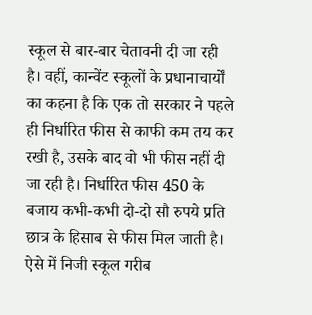स्कूल से बार-बार चेतावनी दी जा रही है। वहीं, कान्वेंट स्कूलों के प्रधानाचार्यों का कहना है कि एक तो सरकार ने पहले ही निर्धारित फीस से काफी कम तय कर रखी है, उसके बाद वो भी फीस नहीं दी जा रही है। निर्धारित फीस 450 के बजाय कभी-कभी दो-दो सौ रुपये प्रति छात्र के हिसाब से फीस मिल जाती है। ऐसे में निजी स्कूल गरीब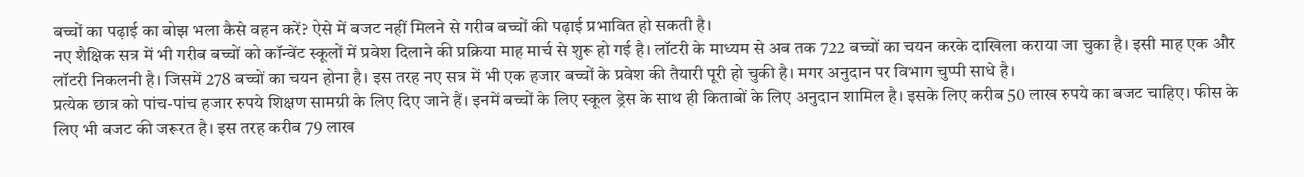बच्चों का पढ़ाई का बोझ भला कैसे वहन करें? ऐसे में बजट नहीं मिलने से गरीब बच्चों की पढ़ाई प्रभावित हो सकती है।
नए शैक्षिक सत्र में भी गरीब बच्चों को कॉन्वेंट स्कूलों में प्रवेश दिलाने की प्रक्रिया माह मार्च से शुरू हो गई है। लॉटरी के माध्यम से अब तक 722 बच्चों का चयन करके दाखिला कराया जा चुका है। इसी माह एक और लॉटरी निकलनी है। जिसमें 278 बच्चों का चयन होना है। इस तरह नए सत्र में भी एक हजार बच्चों के प्रवेश की तैयारी पूरी हो चुकी है। मगर अनुदान पर विभाग चुप्पी साधे है।
प्रत्येक छात्र को पांच-पांच हजार रुपये शिक्षण सामग्री के लिए दिए जाने हैं। इनमें बच्चों के लिए स्कूल ड्रेस के साथ ही किताबों के लिए अनुदान शामिल है। इसके लिए करीब 50 लाख रुपये का बजट चाहिए। फीस के लिए भी बजट की जरूरत है। इस तरह करीब 79 लाख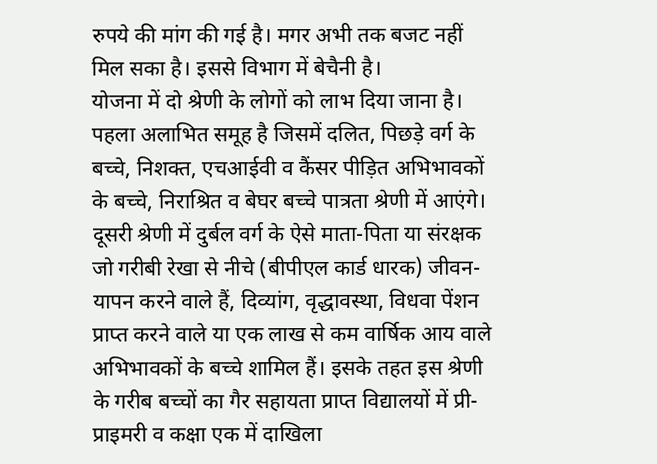रुपये की मांग की गई है। मगर अभी तक बजट नहीं मिल सका है। इससे विभाग में बेचैनी है।
योजना में दो श्रेणी के लोगों को लाभ दिया जाना है। पहला अलाभित समूह है जिसमें दलित, पिछड़े वर्ग के बच्चे, निशक्त, एचआईवी व कैंसर पीड़ित अभिभावकों के बच्चे, निराश्रित व बेघर बच्चे पात्रता श्रेणी में आएंगे। दूसरी श्रेणी में दुर्बल वर्ग के ऐसे माता-पिता या संरक्षक जो गरीबी रेखा से नीचे (बीपीएल कार्ड धारक) जीवन-यापन करने वाले हैं, दिव्यांग, वृद्धावस्था, विधवा पेंशन प्राप्त करने वाले या एक लाख से कम वार्षिक आय वाले अभिभावकों के बच्चे शामिल हैं। इसके तहत इस श्रेणी के गरीब बच्चों का गैर सहायता प्राप्त विद्यालयों में प्री-प्राइमरी व कक्षा एक में दाखिला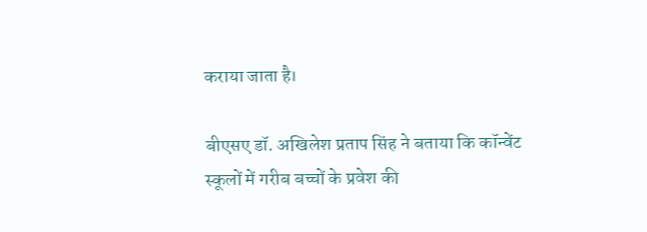कराया जाता है।

बीएसए डॉ. अखिलेश प्रताप सिंह ने बताया कि कॉन्वेंट स्कूलों में गरीब बच्चों के प्रवेश की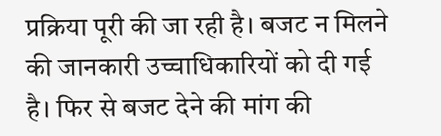प्रक्रिया पूरी की जा रही है। बजट न मिलने की जानकारी उच्चाधिकारियों को दी गई है। फिर से बजट देने की मांग की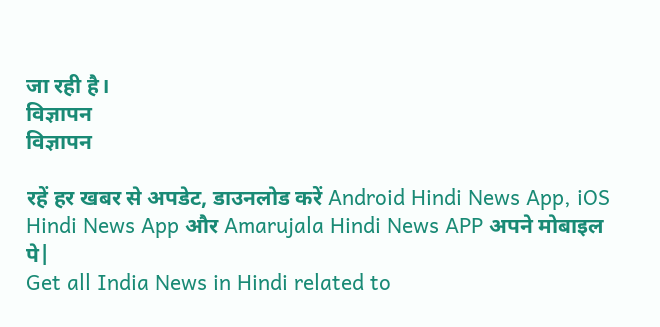जा रही है।
विज्ञापन
विज्ञापन

रहें हर खबर से अपडेट, डाउनलोड करें Android Hindi News App, iOS Hindi News App और Amarujala Hindi News APP अपने मोबाइल पे|
Get all India News in Hindi related to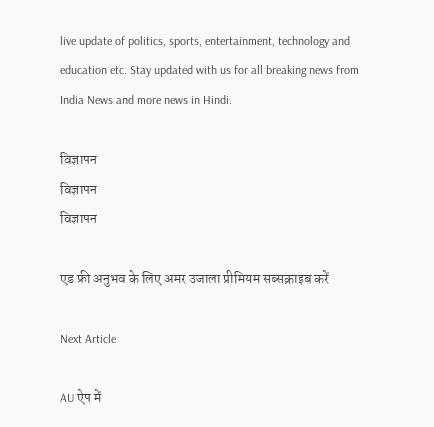live update of politics, sports, entertainment, technology and education etc. Stay updated with us for all breaking news from India News and more news in Hindi.

विज्ञापन
विज्ञापन
विज्ञापन

एड फ्री अनुभव के लिए अमर उजाला प्रीमियम सब्सक्राइब करें

Next Article

AU ऐप में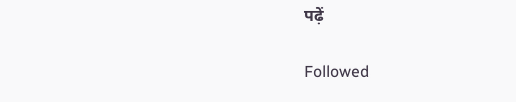पढ़ें

Followed